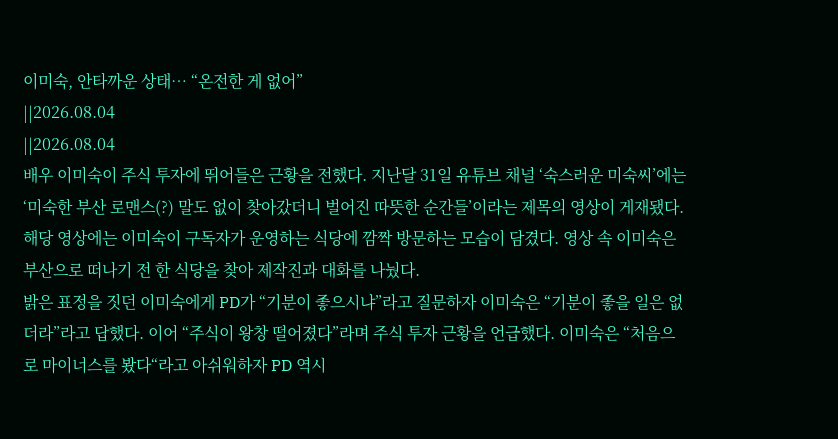이미숙, 안타까운 상태… “온전한 게 없어”
||2026.08.04
||2026.08.04
배우 이미숙이 주식 투자에 뛰어들은 근황을 전했다. 지난달 31일 유튜브 채널 ‘숙스러운 미숙씨’에는 ‘미숙한 부산 로맨스(?) 말도 없이 찾아갔더니 벌어진 따뜻한 순간들’이라는 제목의 영상이 게재됐다.
해당 영상에는 이미숙이 구독자가 운영하는 식당에 깜짝 방문하는 모습이 담겼다. 영상 속 이미숙은 부산으로 떠나기 전 한 식당을 찾아 제작진과 대화를 나눴다.
밝은 표정을 짓던 이미숙에게 PD가 “기분이 좋으시냐”라고 질문하자 이미숙은 “기분이 좋을 일은 없더라”라고 답했다. 이어 “주식이 왕창 떨어졌다”라며 주식 투자 근황을 언급했다. 이미숙은 “처음으로 마이너스를 봤다“라고 아쉬워하자 PD 역시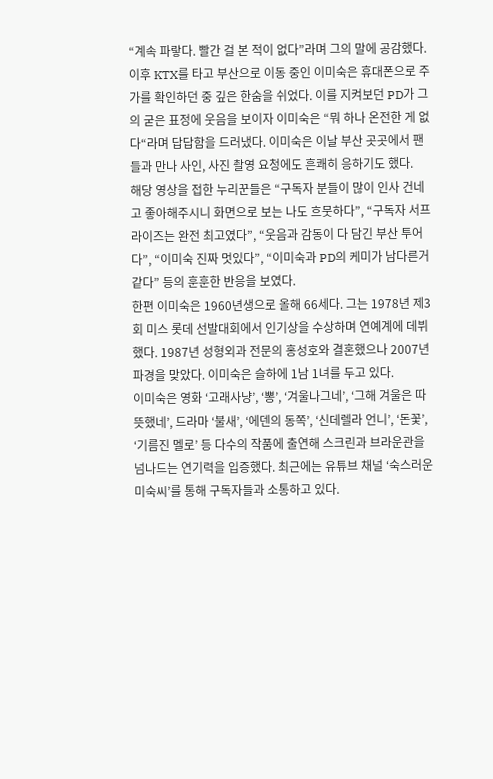“계속 파랗다. 빨간 걸 본 적이 없다”라며 그의 말에 공감했다.
이후 KTX를 타고 부산으로 이동 중인 이미숙은 휴대폰으로 주가를 확인하던 중 깊은 한숨을 쉬었다. 이를 지켜보던 PD가 그의 굳은 표정에 웃음을 보이자 이미숙은 “뭐 하나 온전한 게 없다“라며 답답함을 드러냈다. 이미숙은 이날 부산 곳곳에서 팬들과 만나 사인, 사진 촬영 요청에도 흔쾌히 응하기도 했다.
해당 영상을 접한 누리꾼들은 “구독자 분들이 많이 인사 건네고 좋아해주시니 화면으로 보는 나도 흐뭇하다”, “구독자 서프라이즈는 완전 최고였다”, “웃음과 감동이 다 담긴 부산 투어다”, “이미숙 진짜 멋있다”, “이미숙과 PD의 케미가 남다른거 같다” 등의 훈훈한 반응을 보였다.
한편 이미숙은 1960년생으로 올해 66세다. 그는 1978년 제3회 미스 롯데 선발대회에서 인기상을 수상하며 연예계에 데뷔했다. 1987년 성형외과 전문의 홍성호와 결혼했으나 2007년 파경을 맞았다. 이미숙은 슬하에 1남 1녀를 두고 있다.
이미숙은 영화 ‘고래사냥’, ‘뽕’, ‘겨울나그네’, ‘그해 겨울은 따뜻했네’, 드라마 ‘불새’, ‘에덴의 동쪽’, ‘신데렐라 언니’, ‘돈꽃’, ‘기름진 멜로’ 등 다수의 작품에 출연해 스크린과 브라운관을 넘나드는 연기력을 입증했다. 최근에는 유튜브 채널 ‘숙스러운 미숙씨’를 통해 구독자들과 소통하고 있다.